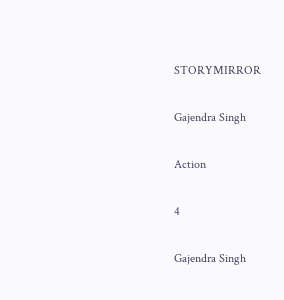STORYMIRROR

Gajendra Singh

Action

4

Gajendra Singh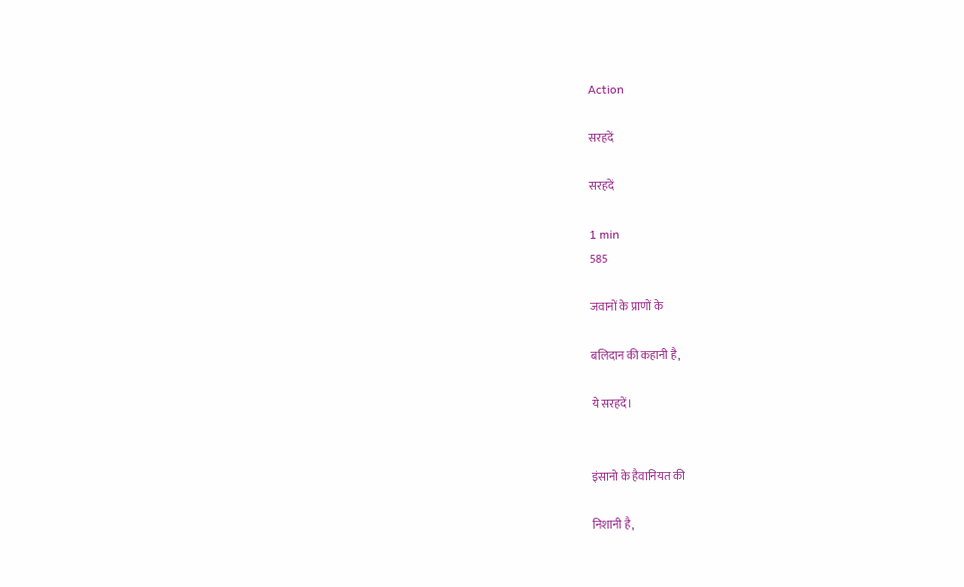Action

सरहदें

सरहदें

1 min
585

जवानों के प्राणों के

बलिदान की कहानी है,

ये सरहदें।


इंसानो के हैवानियत की

निशानी है,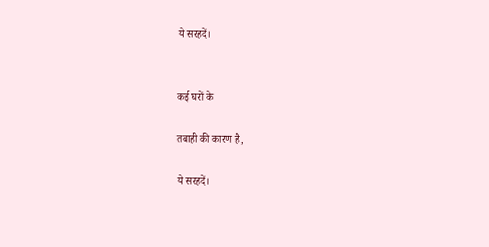ये सरहदें।


कई घरों के

तबाही की कारण है,

ये सरहदें।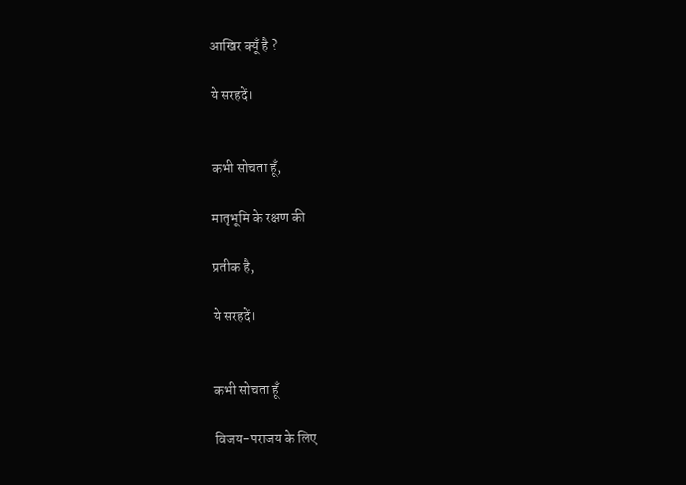आखिर क्यूँ है ?

ये सरहदें।


कभी सोचता हूँ,

मातृभूमि के रक्षण की

प्रतीक है,

ये सरहदें।


कभी सोचता हूँ

विजय-पराजय के लिए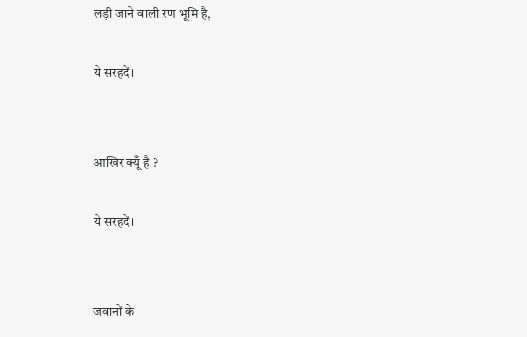लड़ी जाने वाली रण भूमि है,

ये सरहदें।


आखिर क्यूँ है ?

ये सरहदें।


जवानों के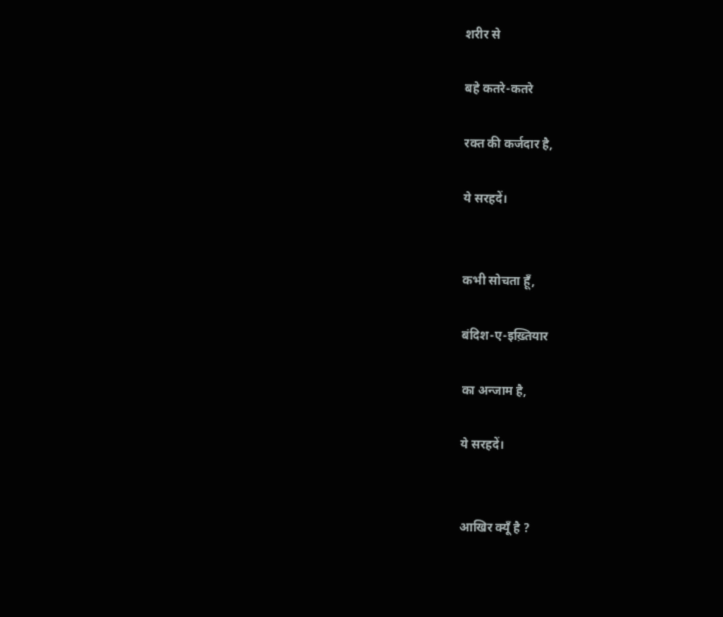शरीर से

बहे कतरे-कतरे

रक्त की कर्जदार है,

ये सरहदें।


कभी सोचता हूँ,

बंदिश-ए-इख़्तियार

का अन्जाम है,

ये सरहदें।


आखिर क्यूँ है ?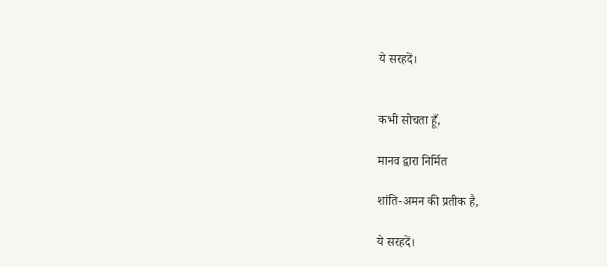ये सरहदें।


कभी सोचता हूँ,

मानव द्वारा निर्मित

शांति-अमन की प्रतीक है,

ये सरहदें।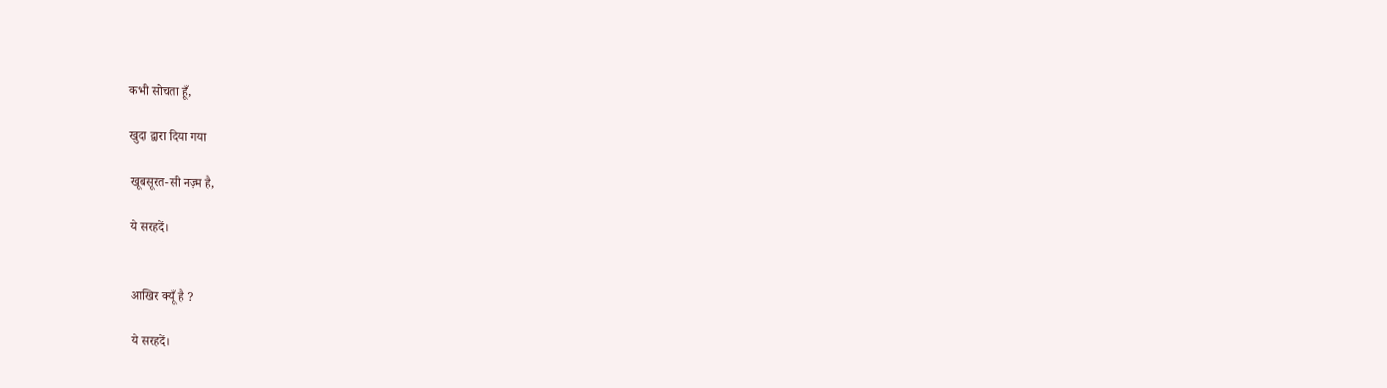कभी सोचता हूँ,

खुदा द्वारा दिया गया

खूबसूरत-सी नज़्म है,

ये सरहदें।


आखिर क्यूँ है ?

ये सरहदें।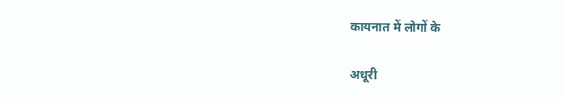कायनात में लोगों के

अधूरी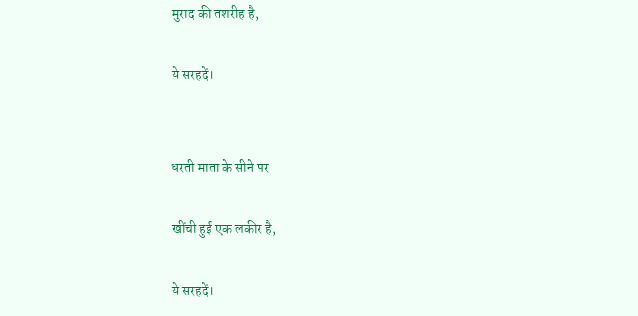मुराद की तशरीह है,

ये सरहदें।


धरती माता के सीने पर

खींची हुई एक लकीर है,

ये सरहदें।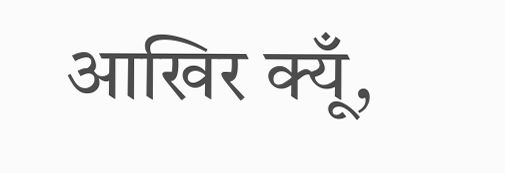आखिर क्यूँ,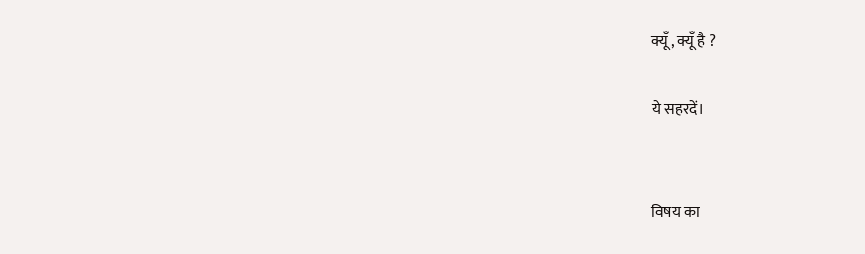क्यूँ, क्यूँ है ?

ये सहरदें।


विषय का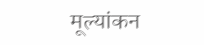मूल्यांकन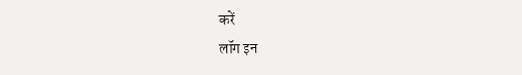करें
लॉग इन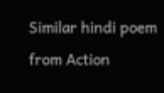Similar hindi poem from Action